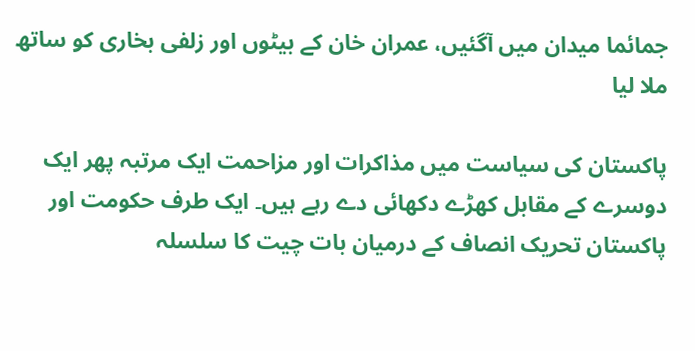جمائما میدان میں آگئیں، عمران خان کے بیٹوں اور زلفی بخاری کو ساتھ ملا لیا

پاکستان کی سیاست میں مذاکرات اور مزاحمت ایک مرتبہ پھر ایک دوسرے کے مقابل کھڑے دکھائی دے رہے ہیں۔ ایک طرف حکومت اور پاکستان تحریک انصاف کے درمیان بات چیت کا سلسلہ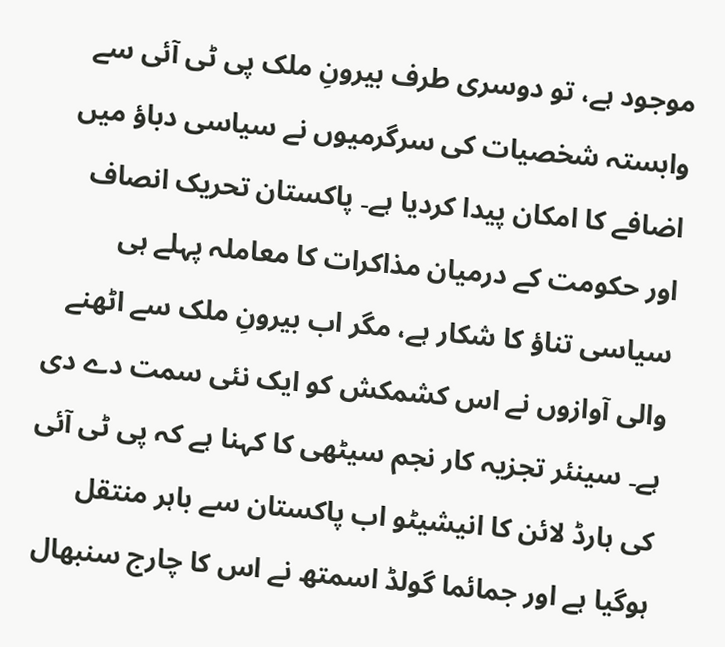موجود ہے، تو دوسری طرف بیرونِ ملک پی ٹی آئی سے وابستہ شخصیات کی سرگرمیوں نے سیاسی دباؤ میں اضافے کا امکان پیدا کردیا ہے۔ پاکستان تحریک انصاف اور حکومت کے درمیان مذاکرات کا معاملہ پہلے ہی سیاسی تناؤ کا شکار ہے، مگر اب بیرونِ ملک سے اٹھنے والی آوازوں نے اس کشمکش کو ایک نئی سمت دے دی ہے۔ سینئر تجزیہ کار نجم سیٹھی کا کہنا ہے کہ پی ٹی آئی کی ہارڈ لائن کا انیشیٹو اب پاکستان سے باہر منتقل ہوگیا ہے اور جمائما گولڈ اسمتھ نے اس کا چارج سنبھال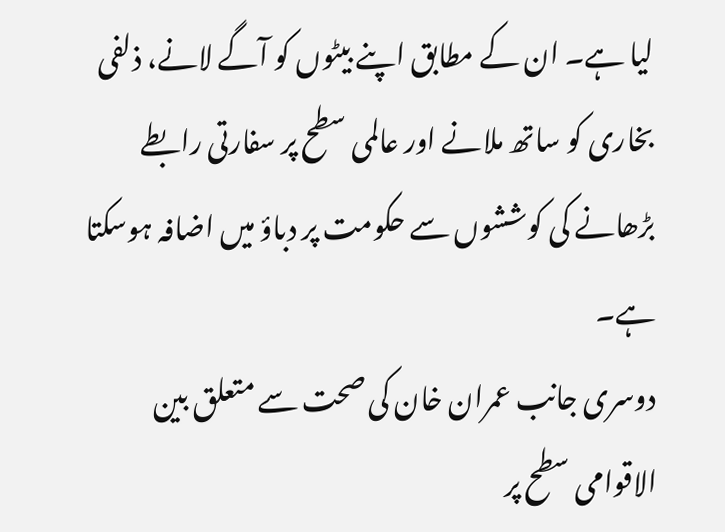لیا ہے۔ ان کے مطابق اپنے بیٹوں کو آگے لانے، ذلفی بخاری کو ساتھ ملانے اور عالمی سطح پر سفارتی رابطے بڑھانے کی کوششوں سے حکومت پر دباؤ میں اضافہ ہوسکتا ہے۔
دوسری جانب عمران خان کی صحت سے متعلق بین الاقوامی سطح پر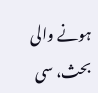ہونے والی بحث، سی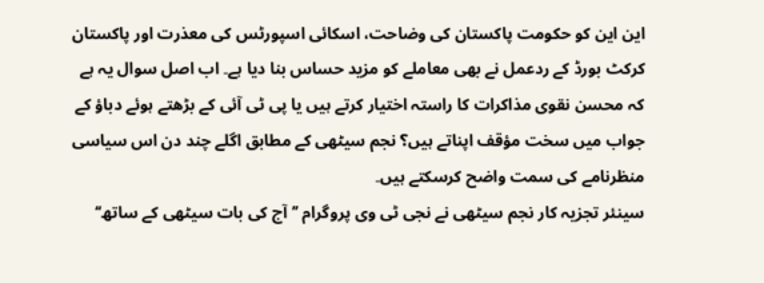این این کو حکومت پاکستان کی وضاحت، اسکائی اسپورٹس کی معذرت اور پاکستان کرکٹ بورڈ کے ردعمل نے بھی معاملے کو مزید حساس بنا دیا ہے۔ اب اصل سوال یہ ہے کہ محسن نقوی مذاکرات کا راستہ اختیار کرتے ہیں یا پی ٹی آئی کے بڑھتے ہوئے دباؤ کے جواب میں سخت مؤقف اپناتے ہیں؟ نجم سیٹھی کے مطابق اگلے چند دن اس سیاسی منظرنامے کی سمت واضح کرسکتے ہیں۔
سینئر تجزیہ کار نجم سیٹھی نے نجی ٹی وی پروگرام ’’آج کی بات سیٹھی کے ساتھ‘‘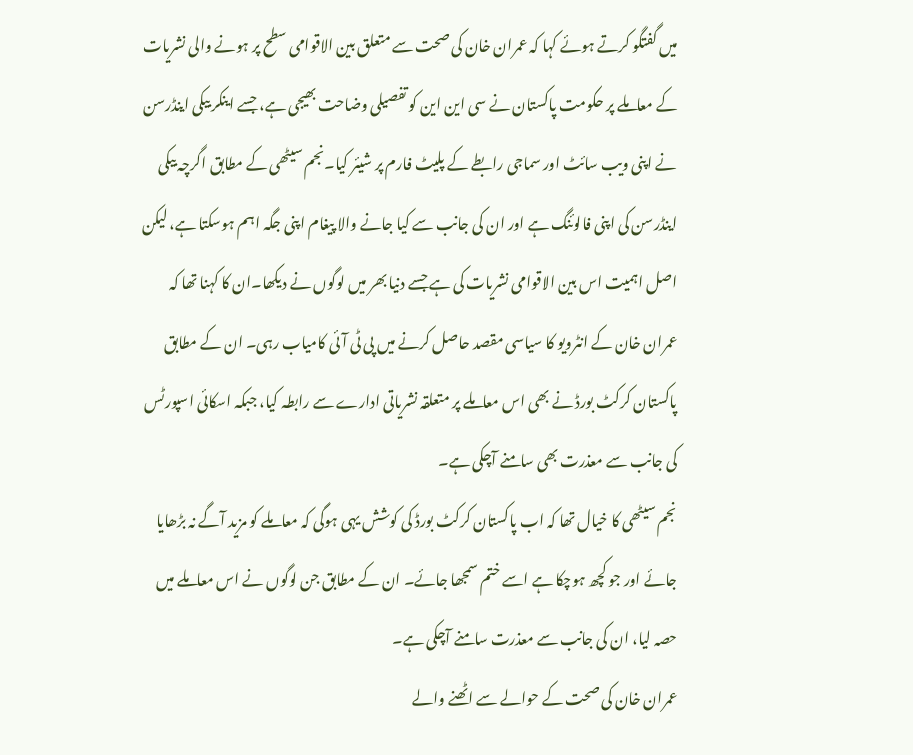میں گفتگو کرتے ہوئے کہا کہ عمران خان کی صحت سے متعلق بین الاقوامی سطح پر ہونے والی نشریات کے معاملے پر حکومت پاکستان نے سی این این کو تفصیلی وضاحت بھیجی ہے، جسے اینکر بیکی اینڈرسن نے اپنی ویب سائٹ اور سماجی رابطے کے پلیٹ فارم پر شیئر کیا۔نجم سیٹھی کے مطابق اگرچہ بیکی اینڈرسن کی اپنی فالوئنگ ہے اور ان کی جانب سے کیا جانے والا پیغام اپنی جگہ اہم ہوسکتا ہے، لیکن اصل اہمیت اس بین الاقوامی نشریات کی ہے جسے دنیا بھر میں لوگوں نے دیکھا۔ان کا کہنا تھا کہ عمران خان کے انٹرویو کا سیاسی مقصد حاصل کرنے میں پی ٹی آئی کامیاب رہی۔ ان کے مطابق پاکستان کرکٹ بورڈ نے بھی اس معاملے پر متعلقہ نشریاتی ادارے سے رابطہ کیا، جبکہ اسکائی اسپورٹس کی جانب سے معذرت بھی سامنے آچکی ہے۔
نجم سیٹھی کا خیال تھا کہ اب پاکستان کرکٹ بورڈ کی کوشش یہی ہوگی کہ معاملے کو مزید آگے نہ بڑھایا جائے اور جو کچھ ہوچکا ہے اسے ختم سمجھا جائے۔ ان کے مطابق جن لوگوں نے اس معاملے میں حصہ لیا، ان کی جانب سے معذرت سامنے آچکی ہے۔
عمران خان کی صحت کے حوالے سے اٹھنے والے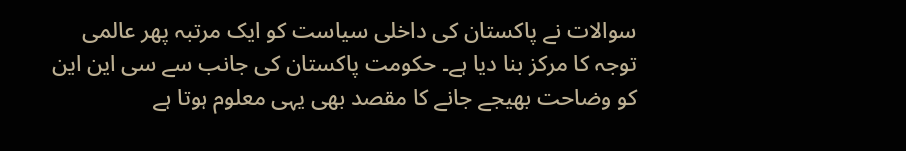سوالات نے پاکستان کی داخلی سیاست کو ایک مرتبہ پھر عالمی توجہ کا مرکز بنا دیا ہے۔ حکومت پاکستان کی جانب سے سی این این کو وضاحت بھیجے جانے کا مقصد بھی یہی معلوم ہوتا ہے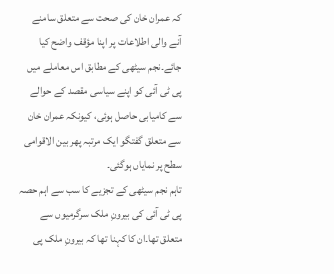کہ عمران خان کی صحت سے متعلق سامنے آنے والی اطلاعات پر اپنا مؤقف واضح کیا جائے۔نجم سیٹھی کے مطابق اس معاملے میں پی ٹی آئی کو اپنے سیاسی مقصد کے حوالے سے کامیابی حاصل ہوئی، کیونکہ عمران خان سے متعلق گفتگو ایک مرتبہ پھر بین الاقوامی سطح پر نمایاں ہوگئی۔
تاہم نجم سیٹھی کے تجزیے کا سب سے اہم حصہ پی ٹی آئی کی بیرونِ ملک سرگرمیوں سے متعلق تھا۔ان کا کہنا تھا کہ بیرونِ ملک پی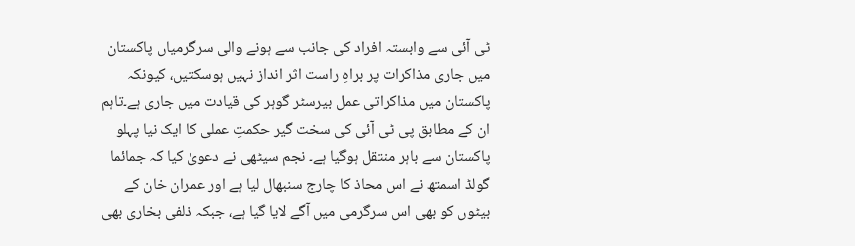ٹی آئی سے وابستہ افراد کی جانب سے ہونے والی سرگرمیاں پاکستان میں جاری مذاکرات پر براہِ راست اثر انداز نہیں ہوسکتیں، کیونکہ پاکستان میں مذاکراتی عمل بیرسٹر گوہر کی قیادت میں جاری ہے۔تاہم ان کے مطابق پی ٹی آئی کی سخت گیر حکمتِ عملی کا ایک نیا پہلو پاکستان سے باہر منتقل ہوگیا ہے۔ نجم سیٹھی نے دعویٰ کیا کہ جمائما گولڈ اسمتھ نے اس محاذ کا چارج سنبھال لیا ہے اور عمران خان کے بیٹوں کو بھی اس سرگرمی میں آگے لایا گیا ہے، جبکہ ذلفی بخاری بھی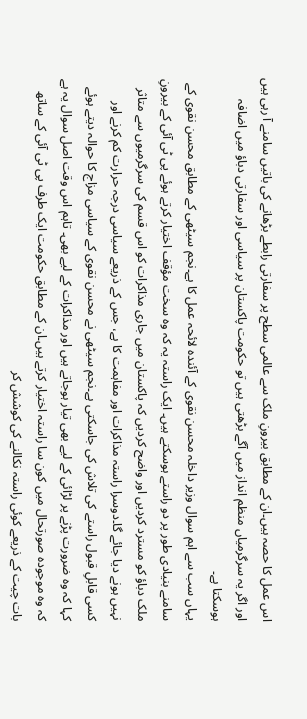اس عمل کا حصہ ہیں۔ان کے مطابق بیرونِ ملک سے عالمی سطح پر سفارتی رابطے بڑھانے کی باتیں سامنے آ رہی ہیں اور اگر یہ سرگرمیاں منظم انداز میں آگے بڑھتی ہیں تو حکومت پاکستان پر سیاسی اور سفارتی دباؤ میں اضافہ ہوسکتا ہے۔
یہاں سب سے اہم سوال وزیر داخلہ محسن نقوی کے آئندہ لائحہ عمل کا ہے۔نجم سیٹھی کے مطابق محسن نقوی کے سامنے بنیادی طور پر دو راستے ہوسکتے ہیں۔ ایک راستہ یہ کہ وہ سخت مؤقف اختیار کرتے ہوئے پی ٹی آئی کے بیرونِ ملک دباؤ کو مسترد کردیں اور واضح کردیں کہ پاکستان میں جاری مذاکرات کو اس قسم کی سرگرمیوں سے متاثر نہیں ہونے دیا جائے گا۔دوسرا راستہ مذاکرات اور مفاہمت کا ہے، جس کے ذریعے سیاسی درجہ حرارت کم کرنے اور کسی قابلِ قبول راستے کی تلاش کی جاسکتی ہے۔نجم سیٹھی نے محسن نقوی کے سیاسی مزاج کا حوالہ دیتے ہوئے کہا کہ وہ ضرورت پڑنے پر لڑائی کے لیے بھی تیار ہوجاتے ہیں اور مذاکرات کے لیے بھی۔ تاہم اس وقت اصل سوال یہ ہے کہ وہ موجودہ صورتحال میں کون سا راستہ اختیار کرتے ہیں۔ان کے مطابق حکومت ایک طرف پی ٹی آئی کے ساتھ بات چیت کے ذریعے کوئی راستہ نکالنے کی کوشش کر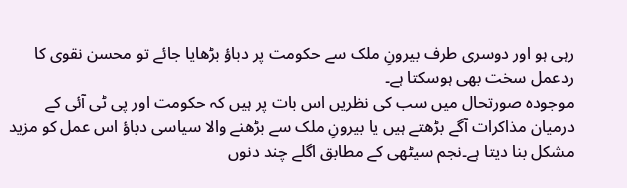رہی ہو اور دوسری طرف بیرونِ ملک سے حکومت پر دباؤ بڑھایا جائے تو محسن نقوی کا ردعمل سخت بھی ہوسکتا ہے۔
موجودہ صورتحال میں سب کی نظریں اس بات پر ہیں کہ حکومت اور پی ٹی آئی کے درمیان مذاکرات آگے بڑھتے ہیں یا بیرونِ ملک سے بڑھنے والا سیاسی دباؤ اس عمل کو مزید مشکل بنا دیتا ہے۔نجم سیٹھی کے مطابق اگلے چند دنوں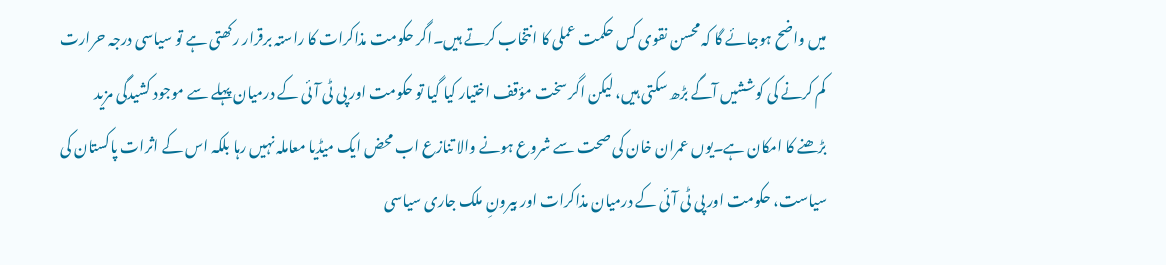میں واضح ہوجائے گا کہ محسن نقوی کس حکمت عملی کا انتخاب کرتے ہیں۔اگر حکومت مذاکرات کا راستہ برقرار رکھتی ہے تو سیاسی درجہ حرارت کم کرنے کی کوششیں آگے بڑھ سکتی ہیں، لیکن اگر سخت مؤقف اختیار کیا گیا تو حکومت اور پی ٹی آئی کے درمیان پہلے سے موجود کشیدگی مزید بڑھنے کا امکان ہے۔یوں عمران خان کی صحت سے شروع ہونے والا تنازع اب محض ایک میڈیا معاملہ نہیں رہا بلکہ اس کے اثرات پاکستان کی سیاست، حکومت اور پی ٹی آئی کے درمیان مذاکرات اور بیرونِ ملک جاری سیاسی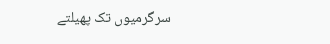سرگرمیوں تک پھیلتے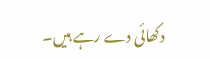دکھائی دے رہے ہیں۔